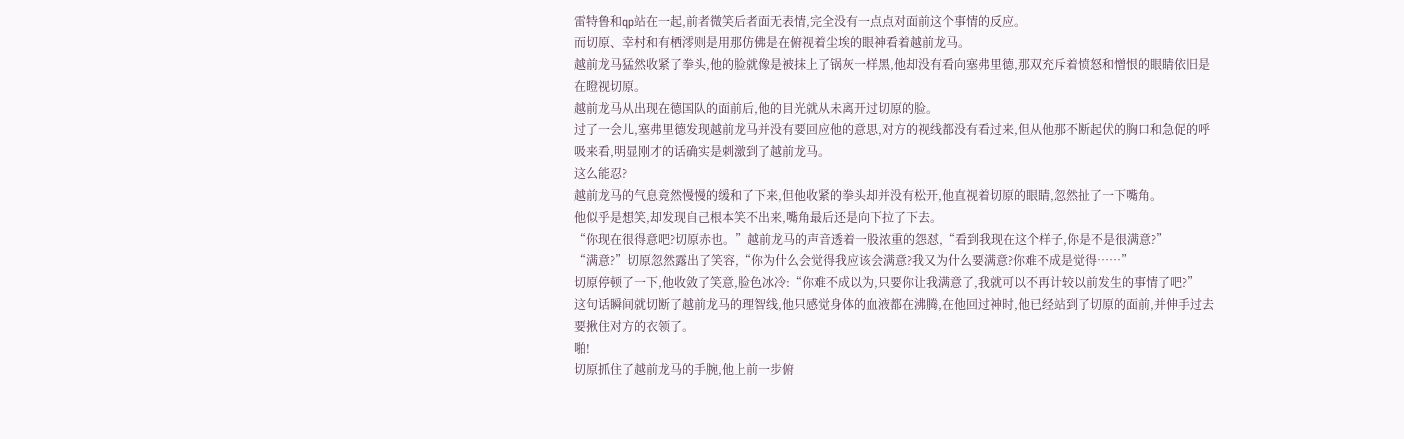雷特鲁和qp站在一起,前者微笑后者面无表情,完全没有一点点对面前这个事情的反应。
而切原、幸村和有栖澪则是用那仿佛是在俯视着尘埃的眼神看着越前龙马。
越前龙马猛然收紧了拳头,他的脸就像是被抹上了锅灰一样黑,他却没有看向塞弗里德,那双充斥着愤怒和憎恨的眼睛依旧是在瞪视切原。
越前龙马从出现在德国队的面前后,他的目光就从未离开过切原的脸。
过了一会儿,塞弗里德发现越前龙马并没有要回应他的意思,对方的视线都没有看过来,但从他那不断起伏的胸口和急促的呼吸来看,明显刚才的话确实是刺激到了越前龙马。
这么能忍?
越前龙马的气息竟然慢慢的缓和了下来,但他收紧的拳头却并没有松开,他直视着切原的眼睛,忽然扯了一下嘴角。
他似乎是想笑,却发现自己根本笑不出来,嘴角最后还是向下拉了下去。
“你现在很得意吧?切原赤也。”越前龙马的声音透着一股浓重的怨怼,“看到我现在这个样子,你是不是很满意?”
“满意?”切原忽然露出了笑容,“你为什么会觉得我应该会满意?我又为什么要满意?你难不成是觉得……”
切原停顿了一下,他收敛了笑意,脸色冰冷:“你难不成以为,只要你让我满意了,我就可以不再计较以前发生的事情了吧?”
这句话瞬间就切断了越前龙马的理智线,他只感觉身体的血液都在沸腾,在他回过神时,他已经站到了切原的面前,并伸手过去要揪住对方的衣领了。
啪!
切原抓住了越前龙马的手腕,他上前一步俯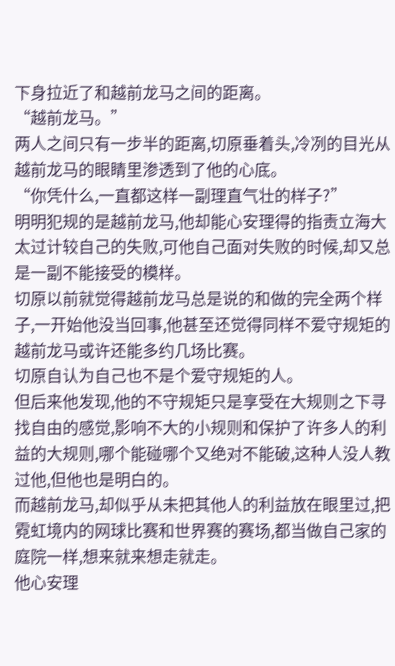下身拉近了和越前龙马之间的距离。
“越前龙马。”
两人之间只有一步半的距离,切原垂着头,冷冽的目光从越前龙马的眼睛里渗透到了他的心底。
“你凭什么,一直都这样一副理直气壮的样子?”
明明犯规的是越前龙马,他却能心安理得的指责立海大太过计较自己的失败,可他自己面对失败的时候,却又总是一副不能接受的模样。
切原以前就觉得越前龙马总是说的和做的完全两个样子,一开始他没当回事,他甚至还觉得同样不爱守规矩的越前龙马或许还能多约几场比赛。
切原自认为自己也不是个爱守规矩的人。
但后来他发现,他的不守规矩只是享受在大规则之下寻找自由的感觉,影响不大的小规则和保护了许多人的利益的大规则,哪个能碰哪个又绝对不能破,这种人没人教过他,但他也是明白的。
而越前龙马,却似乎从未把其他人的利益放在眼里过,把霓虹境内的网球比赛和世界赛的赛场,都当做自己家的庭院一样,想来就来想走就走。
他心安理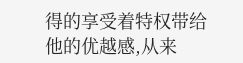得的享受着特权带给他的优越感,从来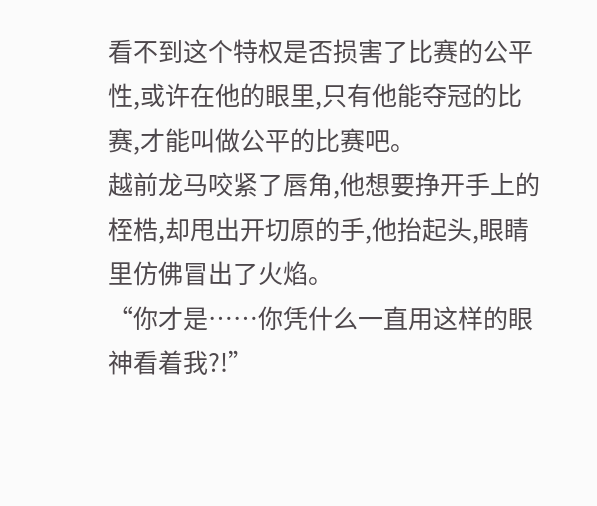看不到这个特权是否损害了比赛的公平性,或许在他的眼里,只有他能夺冠的比赛,才能叫做公平的比赛吧。
越前龙马咬紧了唇角,他想要挣开手上的桎梏,却甩出开切原的手,他抬起头,眼睛里仿佛冒出了火焰。
“你才是……你凭什么一直用这样的眼神看着我?!”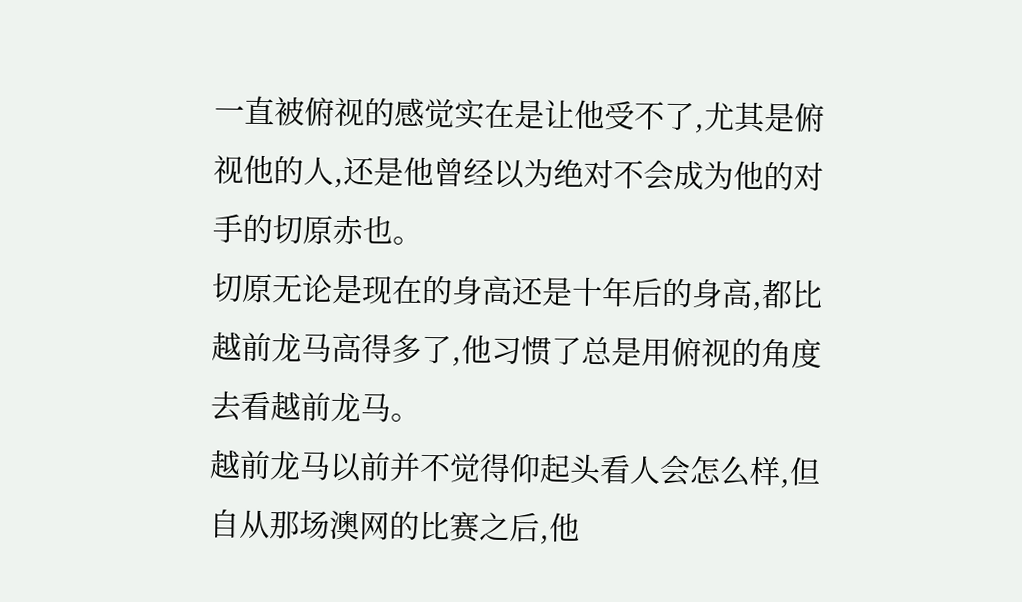一直被俯视的感觉实在是让他受不了,尤其是俯视他的人,还是他曾经以为绝对不会成为他的对手的切原赤也。
切原无论是现在的身高还是十年后的身高,都比越前龙马高得多了,他习惯了总是用俯视的角度去看越前龙马。
越前龙马以前并不觉得仰起头看人会怎么样,但自从那场澳网的比赛之后,他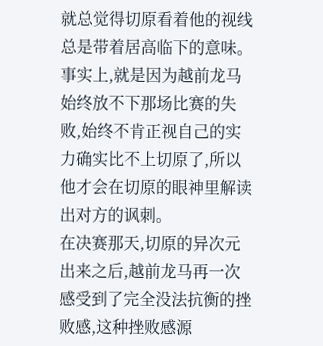就总觉得切原看着他的视线总是带着居高临下的意味。
事实上,就是因为越前龙马始终放不下那场比赛的失败,始终不肯正视自己的实力确实比不上切原了,所以他才会在切原的眼神里解读出对方的讽刺。
在决赛那天,切原的异次元出来之后,越前龙马再一次感受到了完全没法抗衡的挫败感,这种挫败感源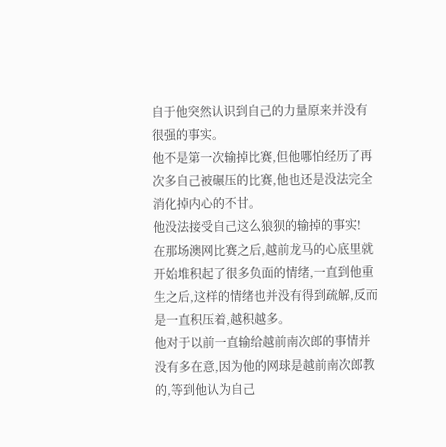自于他突然认识到自己的力量原来并没有很强的事实。
他不是第一次输掉比赛,但他哪怕经历了再次多自己被碾压的比赛,他也还是没法完全消化掉内心的不甘。
他没法接受自己这么狼狈的输掉的事实!
在那场澳网比赛之后,越前龙马的心底里就开始堆积起了很多负面的情绪,一直到他重生之后,这样的情绪也并没有得到疏解,反而是一直积压着,越积越多。
他对于以前一直输给越前南次郎的事情并没有多在意,因为他的网球是越前南次郎教的,等到他认为自己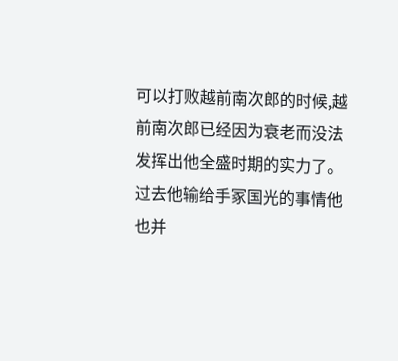可以打败越前南次郎的时候,越前南次郎已经因为衰老而没法发挥出他全盛时期的实力了。
过去他输给手冢国光的事情他也并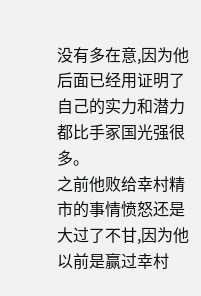没有多在意,因为他后面已经用证明了自己的实力和潜力都比手冢国光强很多。
之前他败给幸村精市的事情愤怒还是大过了不甘,因为他以前是赢过幸村